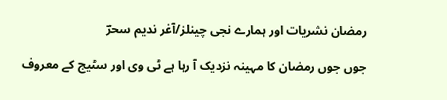رمضان نشریات اور ہمارے نجی چینلز/آغر ندیم سحرؔ

جوں جوں رمضان کا مہینہ نزدیک آ رہا ہے ٹی وی اور سٹیج کے معروف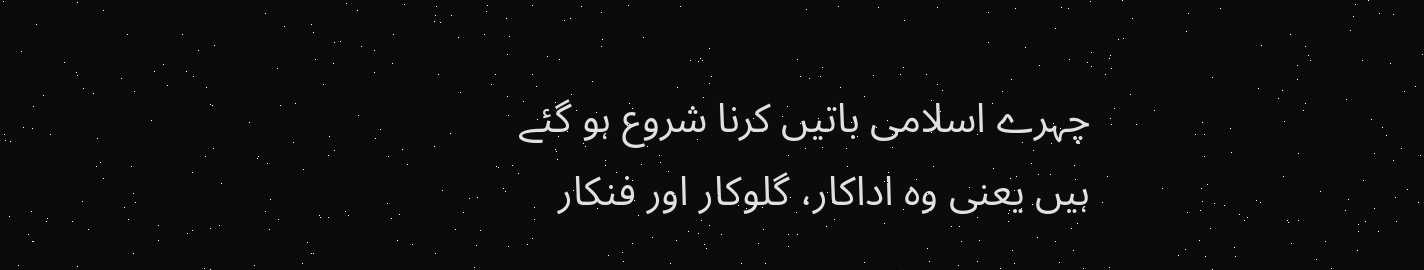چہرے اسلامی باتیں کرنا شروع ہو گئے ہیں یعنی وہ اداکار، گلوکار اور فنکار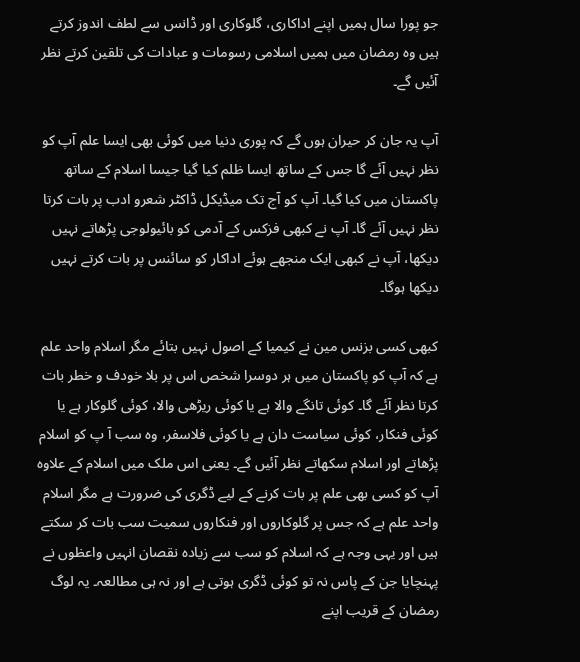جو پورا سال ہمیں اپنے اداکاری، گلوکاری اور ڈانس سے لطف اندوز کرتے ہیں وہ رمضان میں ہمیں اسلامی رسومات و عبادات کی تلقین کرتے نظر آئیں گے۔

آپ یہ جان کر حیران ہوں گے کہ پوری دنیا میں کوئی بھی ایسا علم آپ کو نظر نہیں آئے گا جس کے ساتھ ایسا ظلم کیا گیا جیسا اسلام کے ساتھ پاکستان میں کیا گیا۔ آپ کو آج تک میڈیکل ڈاکٹر شعرو ادب پر بات کرتا نظر نہیں آئے گا۔ آپ نے کبھی فزکس کے آدمی کو بائیولوجی پڑھاتے نہیں دیکھا، آپ نے کبھی ایک منجھے ہوئے اداکار کو سائنس پر بات کرتے نہیں دیکھا ہوگا۔

کبھی کسی بزنس مین نے کیمیا کے اصول نہیں بتائے مگر اسلام واحد علم ہے کہ آپ کو پاکستان میں ہر دوسرا شخص اس پر بلا خودف و خطر بات کرتا نظر آئے گا۔ کوئی تانگے والا ہے یا کوئی ریڑھی والا، کوئی گلوکار ہے یا کوئی فنکار، کوئی سیاست دان ہے یا کوئی فلاسفر، وہ سب آ پ کو اسلام پڑھاتے اور اسلام سکھاتے نظر آئیں گے۔ یعنی اس ملک میں اسلام کے علاوہ آپ کو کسی بھی علم پر بات کرنے کے لیے ڈگری کی ضرورت ہے مگر اسلام واحد علم ہے کہ جس پر گلوکاروں اور فنکاروں سمیت سب بات کر سکتے ہیں اور یہی وجہ ہے کہ اسلام کو سب سے زیادہ نقصان انہیں واعظوں نے پہنچایا جن کے پاس نہ تو کوئی ڈگری ہوتی ہے اور نہ ہی مطالعہ۔ یہ لوگ رمضان کے قریب اپنے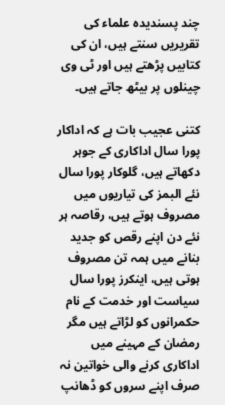چند پسندیدہ علماء کی تقریریں سنتے ہیں، ان کی کتابیں پڑھتے ہیں اور ٹی وی چینلوں پر بیٹھ جاتے ہیں۔

کتنی عجیب بات ہے کہ اداکار پورا سال اداکاری کے جوہر دکھاتے ہیں، گلوکار پورا سال نئے البمز کی تیاریوں میں مصروف ہوتے ہیں، رقاصہ ہر نئے دن اپنے رقص کو جدید بنانے میں ہمہ تن مصروف ہوتی ہیں، اینکرز پورا سال سیاست اور خدمت کے نام حکمرانوں کو لڑاتے ہیں مگر رمضان کے مہینے میں اداکاری کرنے والی خواتین نہ صرف اپنے سروں کو ڈھانپ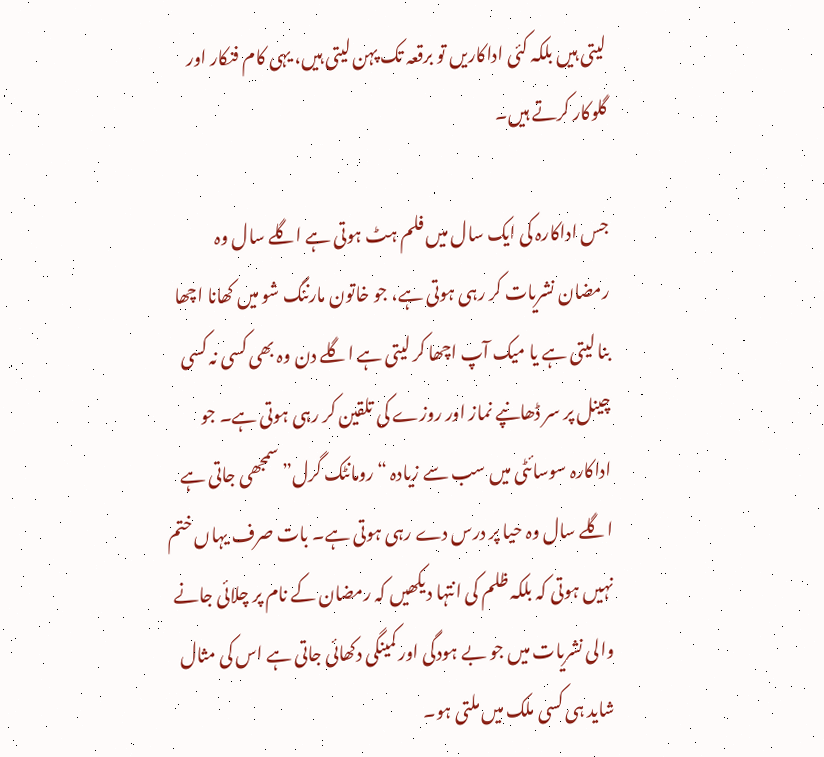لیتی ہیں بلکہ کئی اداکاریں تو برقعہ تک پہن لیتی ہیں، یہی کام فنکار اور گلوکار کرتے ہیں۔

جس اداکارہ کی ایک سال میں فلم ہٹ ہوتی ہے اگلے سال وہ رمضان نشریات کر رہی ہوتی ہے، جو خاتون مارننگ شو میں کھانا اچھا بنا لیتی ہے یا میک آپ اچھا کر لیتی ہے اگلے دن وہ بھی کسی نہ کسی چینل پر سر ڈھانپے نماز اور روزے کی تلقین کر رہی ہوتی ہے۔ جو اداکارہ سوسائٹی میں سب سے زیادہ “رومانٹک گرل”سمجھی جاتی ہے اگلے سال وہ حیا پر درس دے رہی ہوتی ہے۔ بات صرف یہاں ختم نہیں ہوتی کہ بلکہ ظلم کی انتہا دیکھیں کہ رمضان کے نام پر چلائی جانے والی نشریات میں جو بے ہودگی اور کمینگی دکھائی جاتی ہے اس کی مثال شاید ہی کسی ملک میں ملتی ہو۔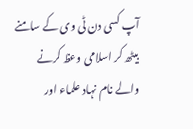آپ کسی دن ٹی وی کے سامنے بیٹھ کر اسلامی وعظ کرنے والے نام نہاد علماء اور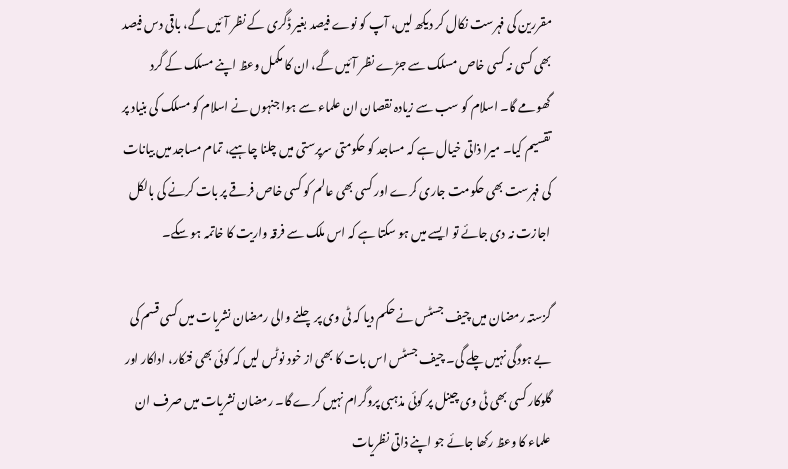مقررین کی فہرست نکال کر دیکھ لیں، آپ کو نوے فیصد بغیر ڈگری کے نظر آئیں گے، باقی دس فیصد بھی کسی نہ کسی خاص مسلک سے جڑے نظر آئیں گے، ان کا مکمل وعظ اپنے مسلک کے گرد گھومے گا۔ اسلام کو سب سے زیادہ نقصان ان علماء سے ہوا جنہوں نے اسلام کو مسلک کی بنیاد پر تقسیم کیا۔ میرا ذاتی خیال ہے کہ مساجد کو حکومتی سرپرستی میں چلنا چاہیے، تمام مساجد میں بیانات کی فہرست بھی حکومت جاری کرے اور کسی بھی عالم کو کسی خاص فرقے پر بات کرنے کی بالکل اجازت نہ دی جائے تو ایسے میں ہو سکتا ہے کہ اس ملک سے فرقہ واریت کا خاتمہ ہو سکے۔

گزستہ رمضان میں چیف جسٹس نے حکم دیا کہ ٹی وی پر چلنے والی رمضان نشریات میں کسی قسم کی بے ہودگی نہیں چلے گی۔ چیف جسٹس اس بات کا بھی از خود نوٹس لیں کہ کوئی بھی فنکار، اداکار اور گلوکار کسی بھی ٹی وی چینل پر کوئی مذہبی پروگرام نہیں کرے گا۔ رمضان نشریات میں صرف ان علماء کا وعظ رکھا جائے جو اپنے ذاتی نظریات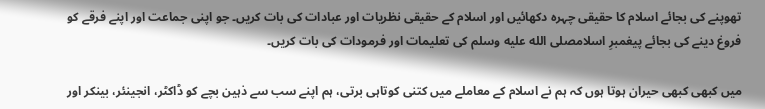تھوپنے کی بجائے اسلام کا حقیقی چہرہ دکھائیں اور اسلام کے حقیقی نظریات اور عبادات کی بات کریں۔ جو اپنی جماعت اور اپنے فرقے کو فروغ دینے کی بجائے پیغمبرِ اسلامصلى الله عليه وسلم کی تعلیمات اور فرمودات کی بات کریں۔

میں کبھی کبھی حیران ہوتا ہوں کہ ہم نے اسلام کے معاملے میں کتنی کوتاہی برتی، ہم اپنے سب سے ذہین بچے کو ڈاکٹر، انجینئر، بینکر اور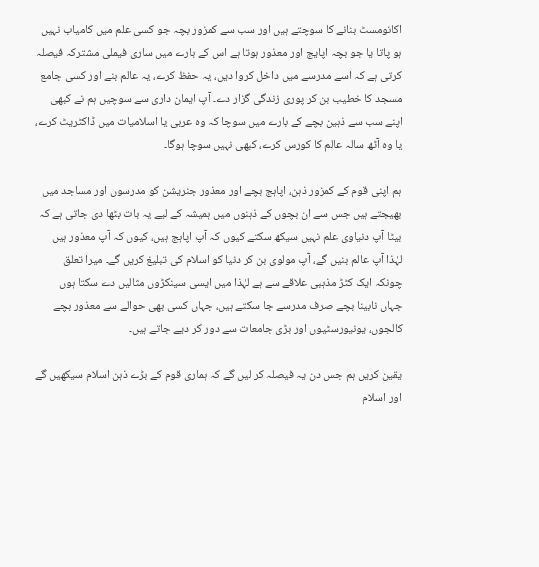اکانومسٹ بنانے کا سوچتے ہیں اور سب سے کمزور بچہ جو کسی علم میں کامیاب نہیں ہو پاتا یا جو بچہ اپایج اور معذور ہوتا ہے اس کے بارے میں ساری فیملی مشترکہ فیصلہ کرتی ہے کہ اسے مدرسے میں داخل کروا دیں، یہ حفظ کرے، یہ عالم بنے اور کسی جامع مسجد کا خطیب بن کر پوری زندگی گزار دے۔ آپ ایمان داری سے سوچیں ہم نے کبھی اپنے سب سے ذہین بچے کے بارے میں سوچا کہ وہ عربی یا اسلامیات میں ڈاکٹریٹ کرے، یا وہ آٹھ سالہ عالم کا کورس کرے، کبھی نہیں سوچا ہوگا۔

ہم اپنی قوم کے کمزور ذہن، اپاہج بچے اور معذور جنریشن کو مدرسوں اور مساجد میں بھیجتے ہیں جس سے ان بچوں کے ذہنوں میں ہمیشہ کے لیے یہ بات بٹھا دی جاتی ہے کہ بیٹا آپ دنیاوی علم نہیں سیکھ سکتے کیوں کہ آپ اپاہج ہیں، کیوں کہ آپ معذور ہیں لہٰذا آپ عالم بنیں گے، آپ مولوی بن کر دنیا کو اسلام کی تبلیغ کریں گے۔ میرا تعلق چونکہ ایک کٹڑ مذہبی علاقے سے ہے لہٰذا میں ایسی سینکڑوں مثالیں دے سکتا ہوں جہاں نابینا بچے صرف مدرسے جا سکتے ہیں، جہاں کسی بھی حوالے سے معذور بچے کالجوں، یونیورسٹیوں اور بڑی جامعات سے دور کر دیے جاتے ہیں۔

یقین کریں ہم جس دن یہ فیصلہ کر لیں گے کہ ہماری قوم کے بڑے ذہن اسلام سیکھیں گے اور اسلام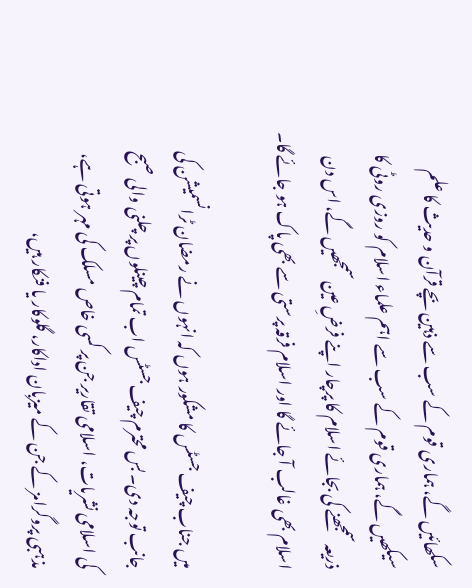سکھائیں گے، ہماری قوم کے سب سے ذہین بچے قرآن و حدیث کا علم سیکھیں گے، ہماری قوم کے سب سے اہم علماء اسلام کو روزی روٹی کا ذریعہ سمجھنے کی بجائے اسلام کا پرچار اپنے فرضِ عین سمجھیں گے، اس دن اسلام بھی غالب آ جائے گا اور اسلام فرقہ پرستی سے بھی پاک ہو جائے گا۔

میں جناب چیف جسٹس کا مشکور ہوں کہ انہوں نے رمضان ٹرانسمیشن کی جانب توجہ دی۔ بس محترم چیف جسٹس اب تمام چینلوں پر چلنی والی صبح کی اسلامی نشریات، اسلامی تقاریر جن پر کسی خاص مسلک کی مہر ہوتی ہے، مذہبی پروگرامز کے جن کے میزبان اداکار، گلوکار یا فنکار ہیں،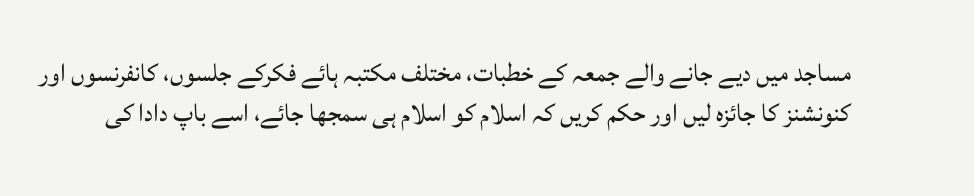مساجد میں دیے جانے والے جمعہ کے خطبات، مختلف مکتبہ ہائے فکرکے جلسوں، کانفرنسوں اور کنونشنز کا جائزہ لیں اور حکم کریں کہ اسلام کو اسلام ہی سمجھا جائے، اسے باپ دادا کی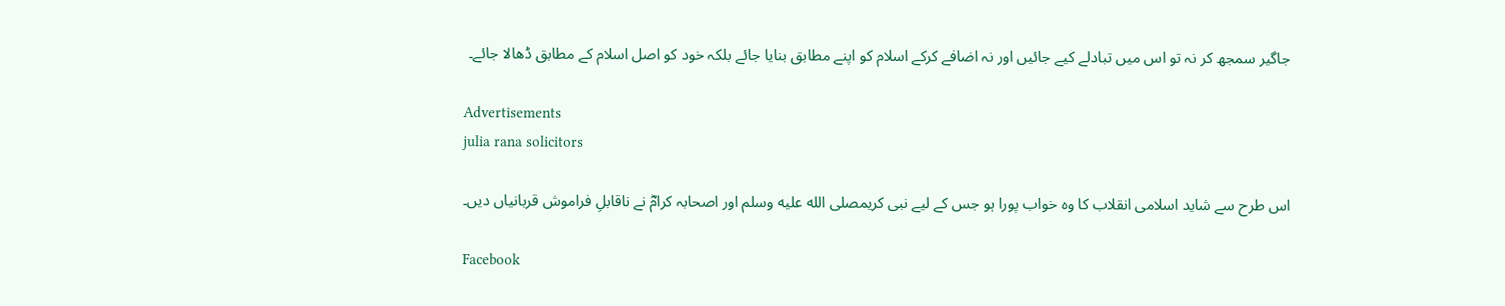جاگیر سمجھ کر نہ تو اس میں تبادلے کیے جائیں اور نہ اضافے کرکے اسلام کو اپنے مطابق بنایا جائے بلکہ خود کو اصل اسلام کے مطابق ڈھالا جائے۔

Advertisements
julia rana solicitors

اس طرح سے شاید اسلامی انقلاب کا وہ خواب پورا ہو جس کے لیے نبی کریمصلى الله عليه وسلم اور اصحابہ کرامؓ نے ناقابلِ فراموش قربانیاں دیں۔

Facebook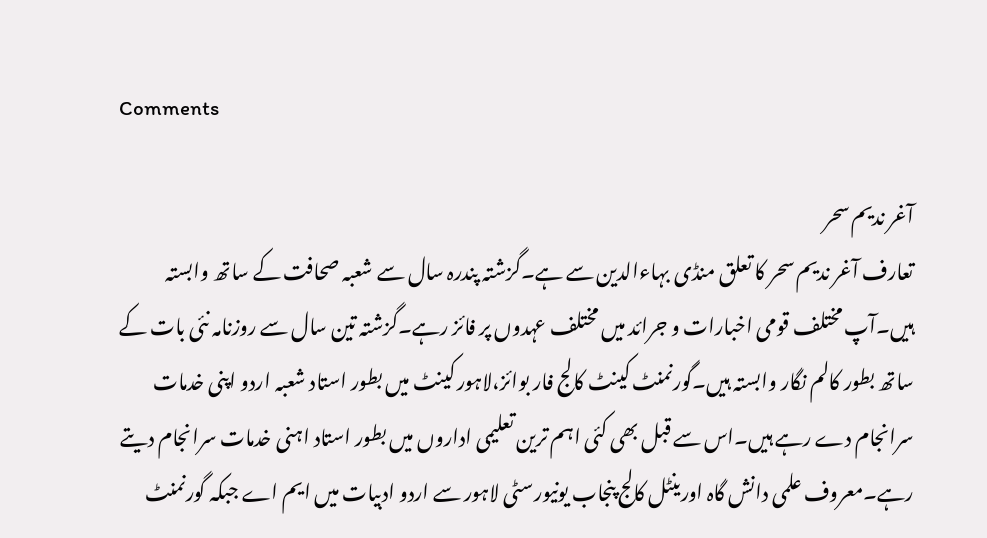Comments

آغر ندیم سحر
تعارف آغر ندیم سحر کا تعلق منڈی بہاءالدین سے ہے۔گزشتہ پندرہ سال سے شعبہ صحافت کے ساتھ وابستہ ہیں۔آپ مختلف قومی اخبارات و جرائد میں مختلف عہدوں پر فائز رہے۔گزشتہ تین سال سے روزنامہ نئی بات کے ساتھ بطور کالم نگار وابستہ ہیں۔گورنمنٹ کینٹ کالج فار بوائز،لاہور کینٹ میں بطور استاد شعبہ اردو اپنی خدمات سرانجام دے رہے ہیں۔اس سے قبل بھی کئی اہم ترین تعلیمی اداروں میں بطور استاد اہنی خدمات سرانجام دیتے رہے۔معروف علمی دانش گاہ اورینٹل کالج پنجاب یونیورسٹی لاہور سے اردو ادبیات میں ایم اے جبکہ گورنمنٹ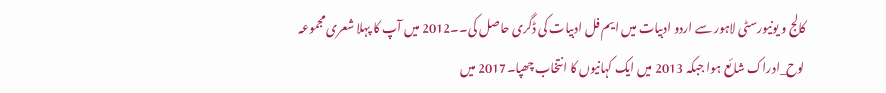کالج و یونیورسٹی لاہور سے اردو ادبیات میں ایم فل ادبیات کی ڈگری حاصل کی۔۔2012 میں آپ کا پہلا شعری مجموعہ لوح_ادراک شائع ہوا جبکہ 2013 میں ایک کہانیوں کا انتخاب چھپا۔2017 میں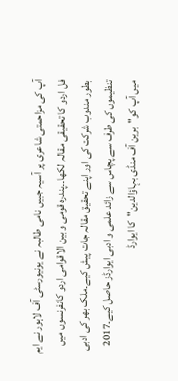آپ کی مزاحمتی شاعری پر آسیہ جبیں نامی طالبہ نے یونیورسٹی آف لاہور نے ایم فل اردو کا تحقیقی مقالہ لکھا۔۔پندرہ قومی و بین الاقوامی اردو کانفرنسوں میں بطور مندوب شرکت کی اور اپنے تحقیق مقالہ جات پیش کیے۔ملک بھر کی ادبی تنظیموں کی طرف سے پچاس سے زائد علمی و ادبی ایوارڈز حاصل کیے۔2017 میں آپ کو"برین آف منڈی بہاؤالدین"کا ایوارڈ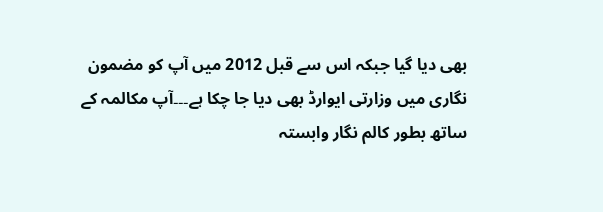بھی دیا گیا جبکہ اس سے قبل 2012 میں آپ کو مضمون نگاری میں وزارتی ایوارڈ بھی دیا جا چکا ہے۔۔۔آپ مکالمہ کے ساتھ بطور کالم نگار وابستہ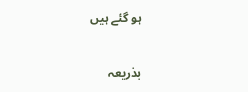ہو گئے ہیں

بذریعہ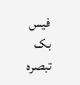فیس بک تبصرہ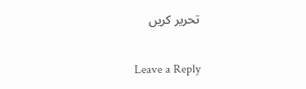تحریر کریں

Leave a Reply